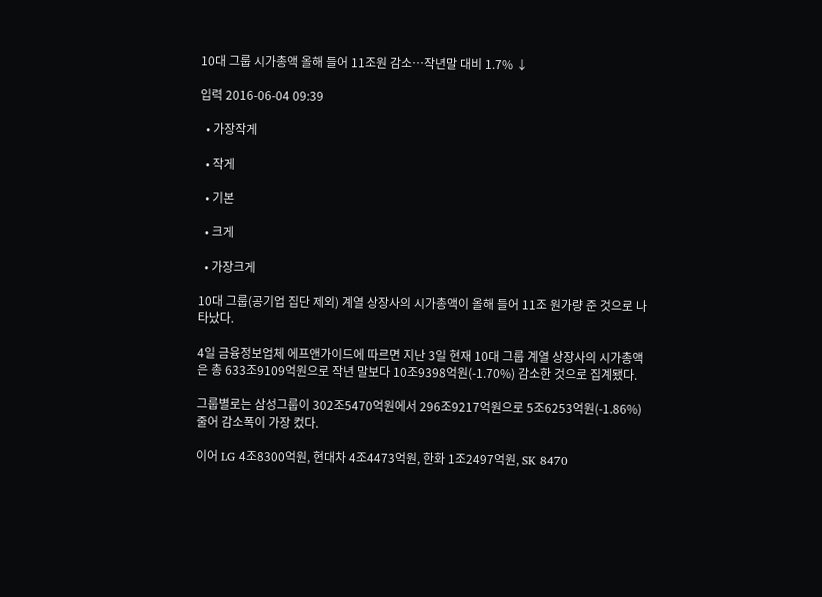10대 그룹 시가총액 올해 들어 11조원 감소…작년말 대비 1.7% ↓

입력 2016-06-04 09:39

  • 가장작게

  • 작게

  • 기본

  • 크게

  • 가장크게

10대 그룹(공기업 집단 제외) 계열 상장사의 시가총액이 올해 들어 11조 원가량 준 것으로 나타났다.

4일 금융정보업체 에프앤가이드에 따르면 지난 3일 현재 10대 그룹 계열 상장사의 시가총액은 총 633조9109억원으로 작년 말보다 10조9398억원(-1.70%) 감소한 것으로 집계됐다.

그룹별로는 삼성그룹이 302조5470억원에서 296조9217억원으로 5조6253억원(-1.86%) 줄어 감소폭이 가장 컸다.

이어 LG 4조8300억원, 현대차 4조4473억원, 한화 1조2497억원, SK 8470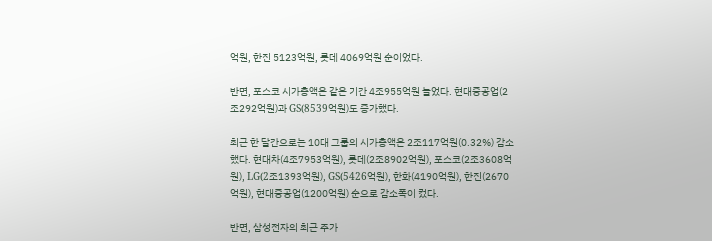억원, 한진 5123억원, 롯데 4069억원 순이었다.

반면, 포스코 시가총액은 같은 기간 4조955억원 늘었다. 현대중공업(2조292억원)과 GS(8539억원)도 증가했다.

최근 한 달간으로는 10대 그룹의 시가총액은 2조117억원(0.32%) 감소했다. 현대차(4조7953억원), 롯데(2조8902억원), 포스코(2조3608억원), LG(2조1393억원), GS(5426억원), 한화(4190억원), 한진(2670억원), 현대중공업(1200억원) 순으로 감소폭이 컸다.

반면, 삼성전자의 최근 주가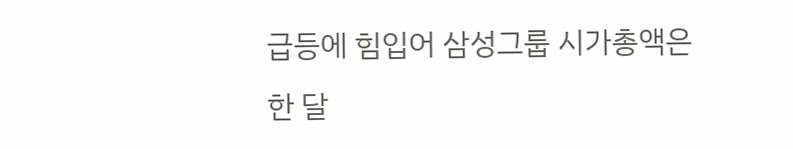급등에 힘입어 삼성그룹 시가총액은 한 달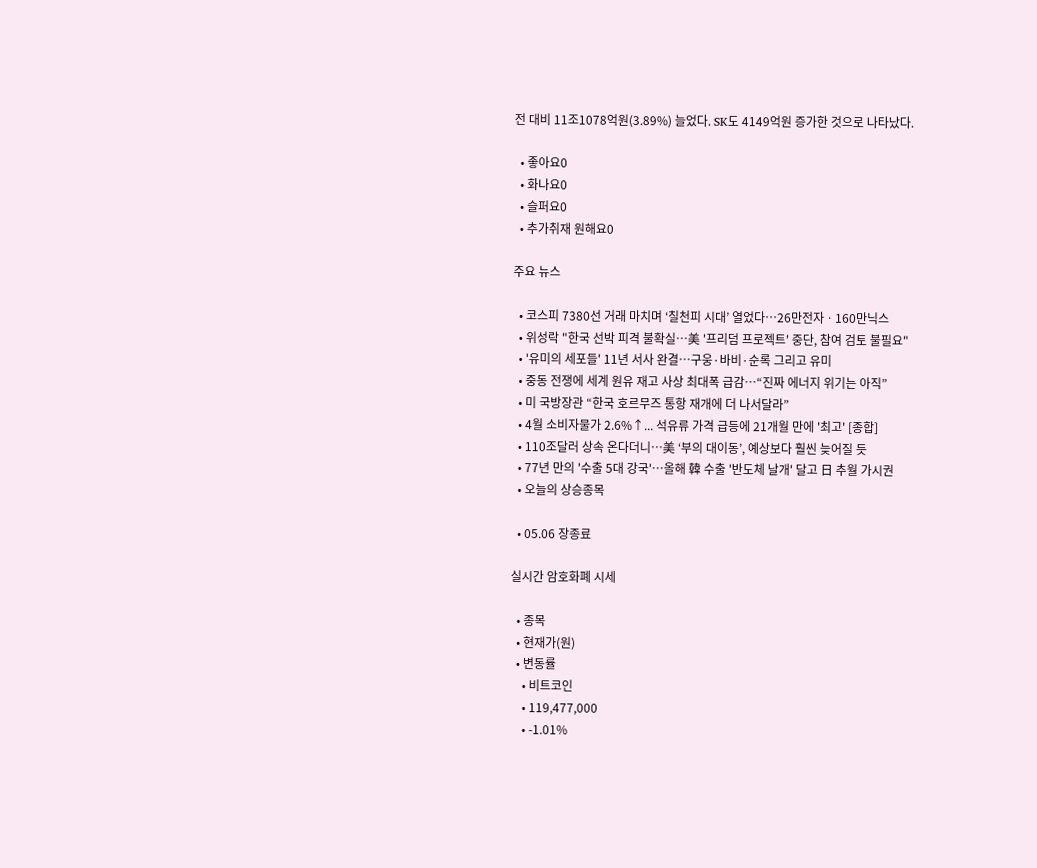전 대비 11조1078억원(3.89%) 늘었다. SK도 4149억원 증가한 것으로 나타났다.

  • 좋아요0
  • 화나요0
  • 슬퍼요0
  • 추가취재 원해요0

주요 뉴스

  • 코스피 7380선 거래 마치며 ‘칠천피 시대’ 열었다⋯26만전자ㆍ160만닉스
  • 위성락 "한국 선박 피격 불확실⋯美 '프리덤 프로젝트' 중단, 참여 검토 불필요"
  • '유미의 세포들' 11년 서사 완결…구웅·바비·순록 그리고 유미
  • 중동 전쟁에 세계 원유 재고 사상 최대폭 급감⋯“진짜 에너지 위기는 아직”
  • 미 국방장관 “한국 호르무즈 통항 재개에 더 나서달라”
  • 4월 소비자물가 2.6%↑... 석유류 가격 급등에 21개월 만에 '최고' [종합]
  • 110조달러 상속 온다더니…美 ‘부의 대이동’, 예상보다 훨씬 늦어질 듯
  • 77년 만의 '수출 5대 강국'⋯올해 韓 수출 '반도체 날개' 달고 日 추월 가시권
  • 오늘의 상승종목

  • 05.06 장종료

실시간 암호화폐 시세

  • 종목
  • 현재가(원)
  • 변동률
    • 비트코인
    • 119,477,000
    • -1.01%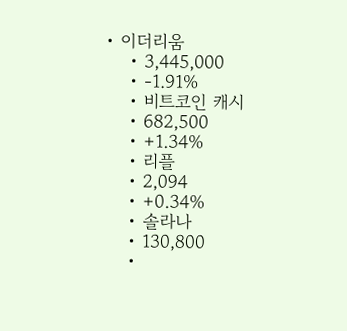• 이더리움
    • 3,445,000
    • -1.91%
    • 비트코인 캐시
    • 682,500
    • +1.34%
    • 리플
    • 2,094
    • +0.34%
    • 솔라나
    • 130,800
    •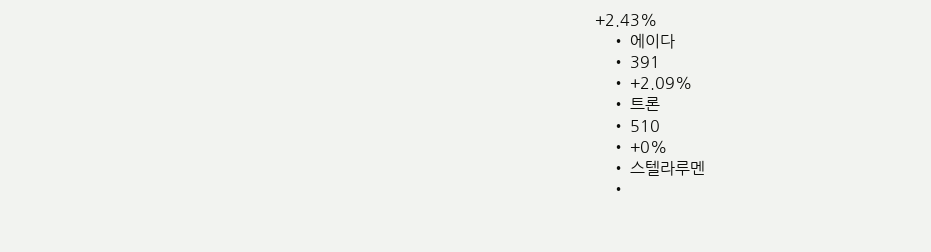+2.43%
    • 에이다
    • 391
    • +2.09%
    • 트론
    • 510
    • +0%
    • 스텔라루멘
    •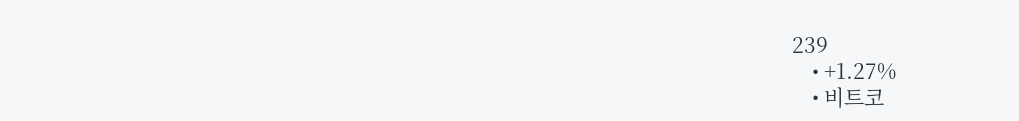239
    • +1.27%
    • 비트코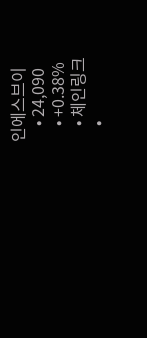인에스브이
    • 24,090
    • +0.38%
    • 체인링크
    •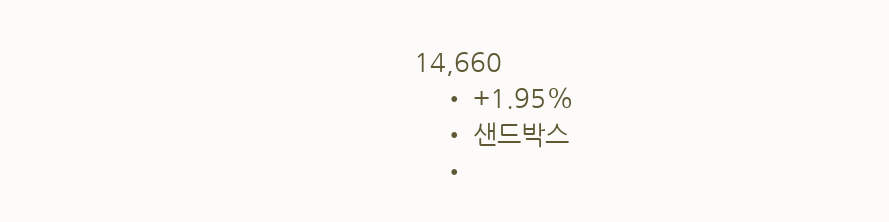14,660
    • +1.95%
    • 샌드박스
    •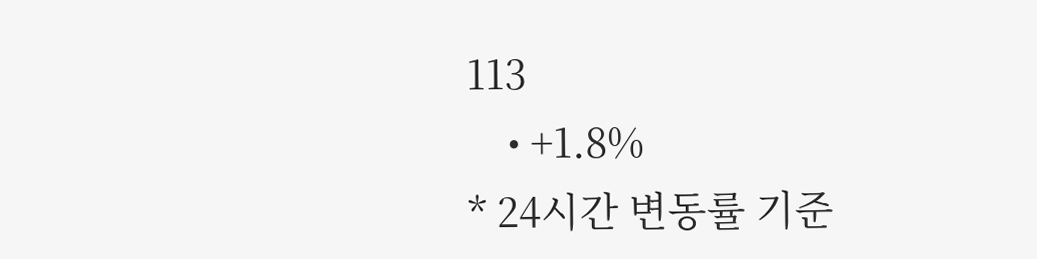113
    • +1.8%
* 24시간 변동률 기준